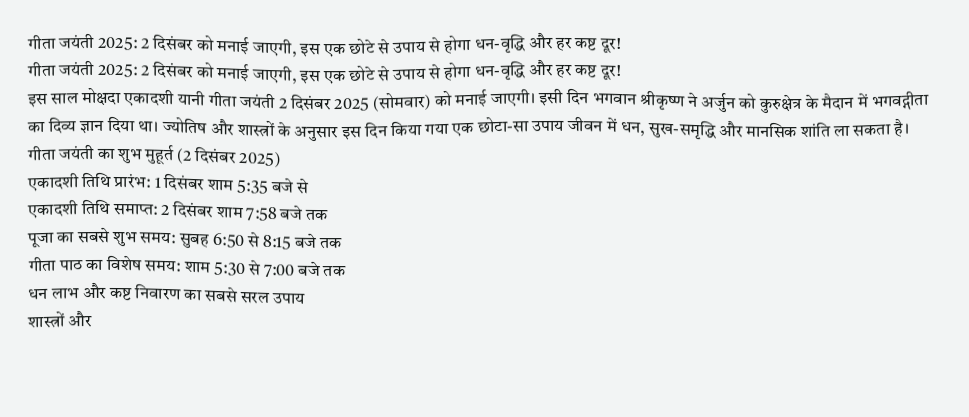गीता जयंती 2025: 2 दिसंबर को मनाई जाएगी, इस एक छोटे से उपाय से होगा धन-वृद्धि और हर कष्ट दूर!
गीता जयंती 2025: 2 दिसंबर को मनाई जाएगी, इस एक छोटे से उपाय से होगा धन-वृद्धि और हर कष्ट दूर!
इस साल मोक्षदा एकादशी यानी गीता जयंती 2 दिसंबर 2025 (सोमवार) को मनाई जाएगी। इसी दिन भगवान श्रीकृष्ण ने अर्जुन को कुरुक्षेत्र के मैदान में भगवद्गीता का दिव्य ज्ञान दिया था। ज्योतिष और शास्त्रों के अनुसार इस दिन किया गया एक छोटा-सा उपाय जीवन में धन, सुख-समृद्धि और मानसिक शांति ला सकता है।
गीता जयंती का शुभ मुहूर्त (2 दिसंबर 2025)
एकादशी तिथि प्रारंभ: 1 दिसंबर शाम 5:35 बजे से
एकादशी तिथि समाप्त: 2 दिसंबर शाम 7:58 बजे तक
पूजा का सबसे शुभ समय: सुबह 6:50 से 8:15 बजे तक
गीता पाठ का विशेष समय: शाम 5:30 से 7:00 बजे तक
धन लाभ और कष्ट निवारण का सबसे सरल उपाय
शास्त्रों और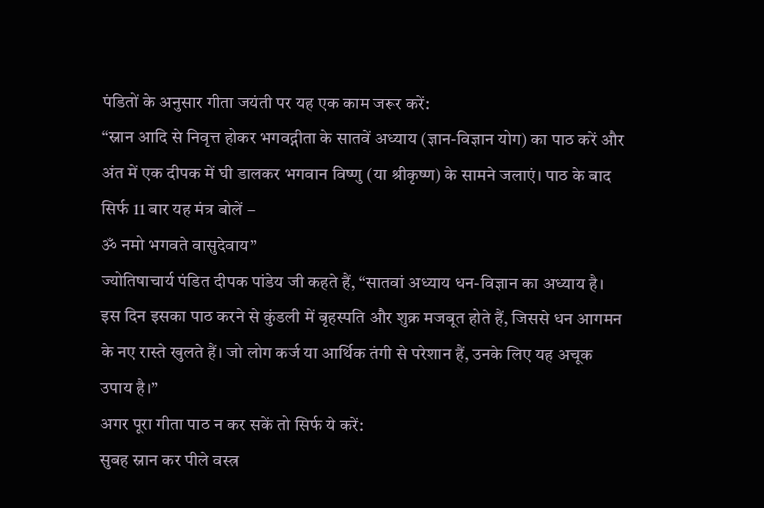पंडितों के अनुसार गीता जयंती पर यह एक काम जरूर करें:
“स्नान आदि से निवृत्त होकर भगवद्गीता के सातवें अध्याय (ज्ञान-विज्ञान योग) का पाठ करें और अंत में एक दीपक में घी डालकर भगवान विष्णु (या श्रीकृष्ण) के सामने जलाएं। पाठ के बाद सिर्फ 11 बार यह मंत्र बोलें –
ॐ नमो भगवते वासुदेवाय”
ज्योतिषाचार्य पंडित दीपक पांडेय जी कहते हैं, “सातवां अध्याय धन-विज्ञान का अध्याय है। इस दिन इसका पाठ करने से कुंडली में बृहस्पति और शुक्र मजबूत होते हैं, जिससे धन आगमन के नए रास्ते खुलते हैं। जो लोग कर्ज या आर्थिक तंगी से परेशान हैं, उनके लिए यह अचूक उपाय है।”
अगर पूरा गीता पाठ न कर सकें तो सिर्फ ये करें:
सुबह स्नान कर पीले वस्त्र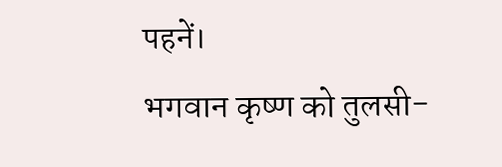पहनें।
भगवान कृष्ण को तुलसी-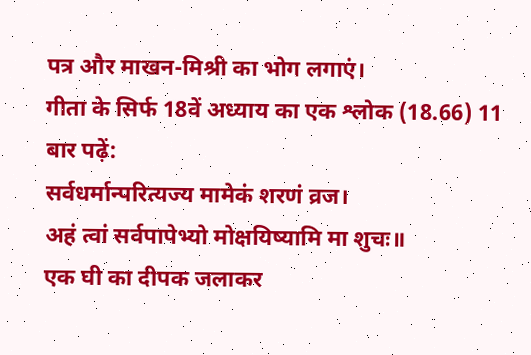पत्र और माखन-मिश्री का भोग लगाएं।
गीता के सिर्फ 18वें अध्याय का एक श्लोक (18.66) 11 बार पढ़ें:
सर्वधर्मान्परित्यज्य मामेकं शरणं व्रज।
अहं त्वां सर्वपापेभ्यो मोक्षयिष्यामि मा शुचः॥
एक घी का दीपक जलाकर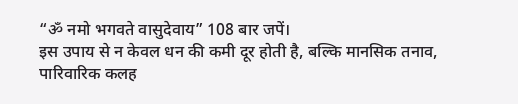“ॐ नमो भगवते वासुदेवाय” 108 बार जपें।
इस उपाय से न केवल धन की कमी दूर होती है, बल्कि मानसिक तनाव, पारिवारिक कलह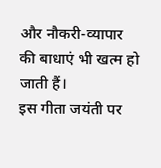और नौकरी-व्यापार की बाधाएं भी खत्म हो जाती हैं।
इस गीता जयंती पर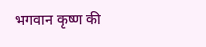भगवान कृष्ण की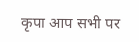कृपा आप सभी पर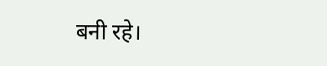बनी रहे।